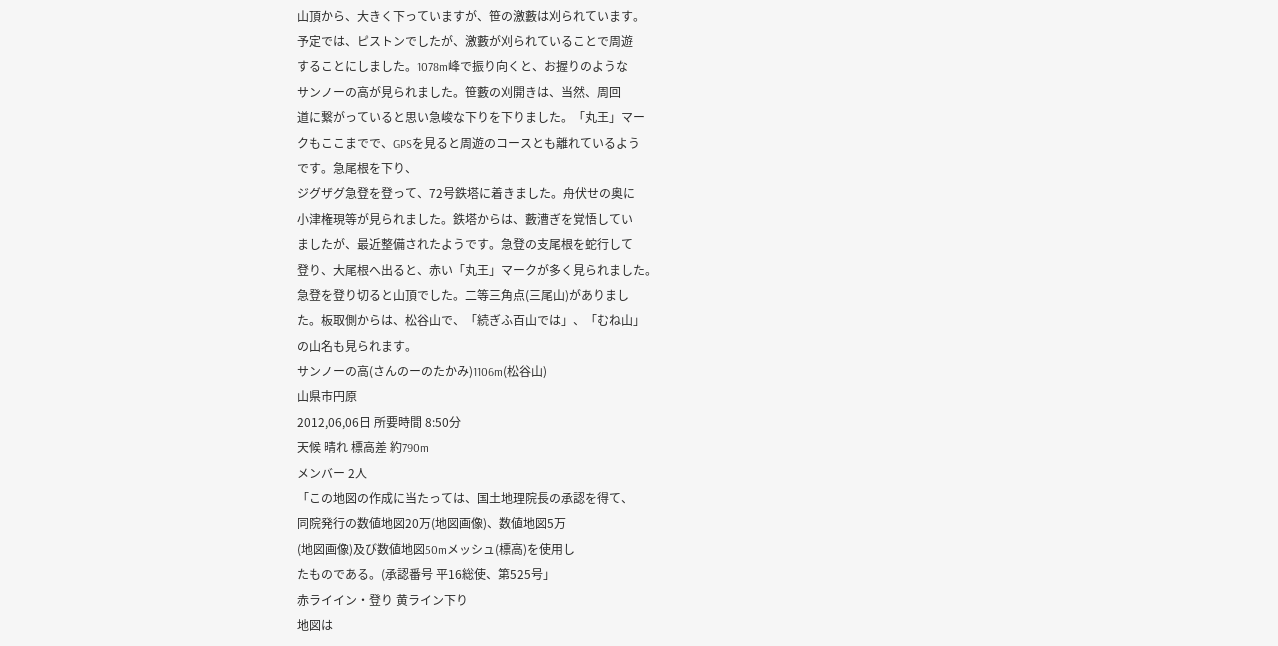山頂から、大きく下っていますが、笹の激藪は刈られています。
予定では、ピストンでしたが、激藪が刈られていることで周遊
することにしました。1078m峰で振り向くと、お握りのような
サンノーの高が見られました。笹藪の刈開きは、当然、周回
道に繋がっていると思い急峻な下りを下りました。「丸王」マー
クもここまでで、GPSを見ると周遊のコースとも離れているよう
です。急尾根を下り、
ジグザグ急登を登って、72号鉄塔に着きました。舟伏せの奥に
小津権現等が見られました。鉄塔からは、藪漕ぎを覚悟してい
ましたが、最近整備されたようです。急登の支尾根を蛇行して
登り、大尾根へ出ると、赤い「丸王」マークが多く見られました。
急登を登り切ると山頂でした。二等三角点(三尾山)がありまし
た。板取側からは、松谷山で、「続ぎふ百山では」、「むね山」
の山名も見られます。
サンノーの高(さんのーのたかみ)1106m(松谷山)
山県市円原
2012,06,06日 所要時間 8:50分
天候 晴れ 標高差 約790m
メンバー 2人
「この地図の作成に当たっては、国土地理院長の承認を得て、
同院発行の数値地図20万(地図画像)、数値地図5万
(地図画像)及び数値地図50mメッシュ(標高)を使用し
たものである。(承認番号 平16総使、第525号」
赤ライイン・登り 黄ライン下り
地図は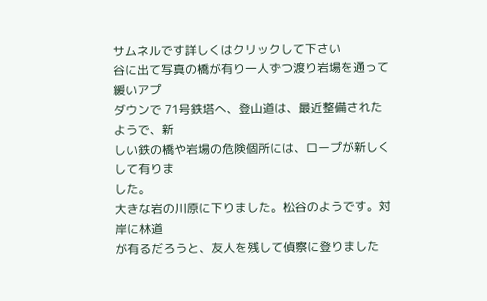サムネルです詳しくはクリックして下さい
谷に出て写真の橋が有り一人ずつ渡り岩場を通って緩いアプ
ダウンで 71号鉄塔へ、登山道は、最近整備されたようで、新
しい鉄の橋や岩場の危険個所には、ロープが新しくして有りま
した。
大きな岩の川原に下りました。松谷のようです。対岸に林道
が有るだろうと、友人を残して偵察に登りました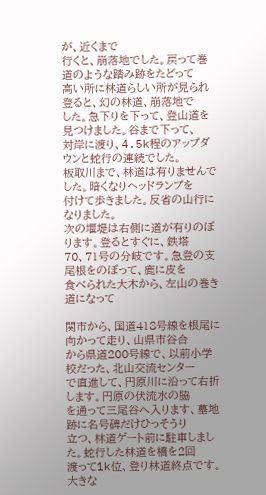が、近くまで
行くと、崩落地でした。戻って巻道のような踏み跡をたどって
高い所に林道らしい所が見られ登ると、幻の林道、崩落地で
した。急下りを下って、登山道を見つけました。谷まで下って、
対岸に渡り、4.5k程のアップダウンと蛇行の連続でした。
板取川まで、林道は有りませんでした。暗くなりヘッドランプを
付けて歩きました。反省の山行になりました。
次の堰堤は右側に道が有りのぼります。登るとすぐに、鉄塔
70、71号の分岐です。急登の支尾根をのぼって、鹿に皮を
食べられた大木から、左山の巻き道になって

関市から、国道418号線を根尾に向かって走り、山県市谷合
から県道200号線で、以前小学校だった、北山交流センター
で直進して、円原川に沿って右折します。円原の伏流水の脇
を通って三尾谷へ入ります、墓地跡に名号碑だけひっそうり
立つ、林道ゲート前に駐車しました。蛇行した林道を橋を2回
渡って1k位、登り林道終点です。大きな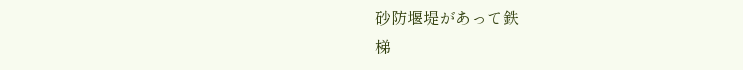砂防堰堤があって鉄
梯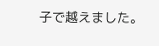子で越えました。